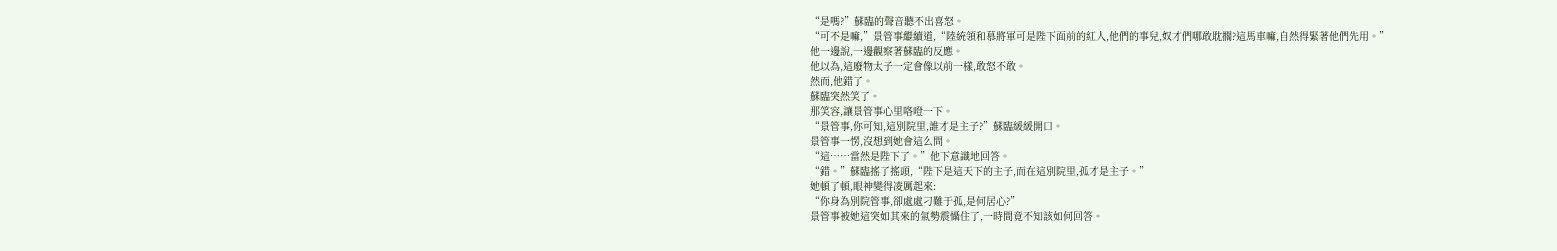“是嗎?”蘇臨的聲音聽不出喜怒。
“可不是嘛,”景管事繼續道,“陸統領和慕將軍可是陛下面前的紅人,他們的事兒,奴才們哪敢耽擱?這馬車嘛,自然得緊著他們先用。”
他一邊說,一邊觀察著蘇臨的反應。
他以為,這廢物太子一定會像以前一樣,敢怒不敢。
然而,他錯了。
蘇臨突然笑了。
那笑容,讓景管事心里咯噔一下。
“景管事,你可知,這別院里,誰才是主子?”蘇臨緩緩開口。
景管事一愣,沒想到她會這么問。
“這……當然是陛下了。”他下意識地回答。
“錯。”蘇臨搖了搖頭,“陛下是這天下的主子,而在這別院里,孤才是主子。”
她頓了頓,眼神變得凌厲起來:
“你身為別院管事,卻處處刁難于孤,是何居心?”
景管事被她這突如其來的氣勢震懾住了,一時間竟不知該如何回答。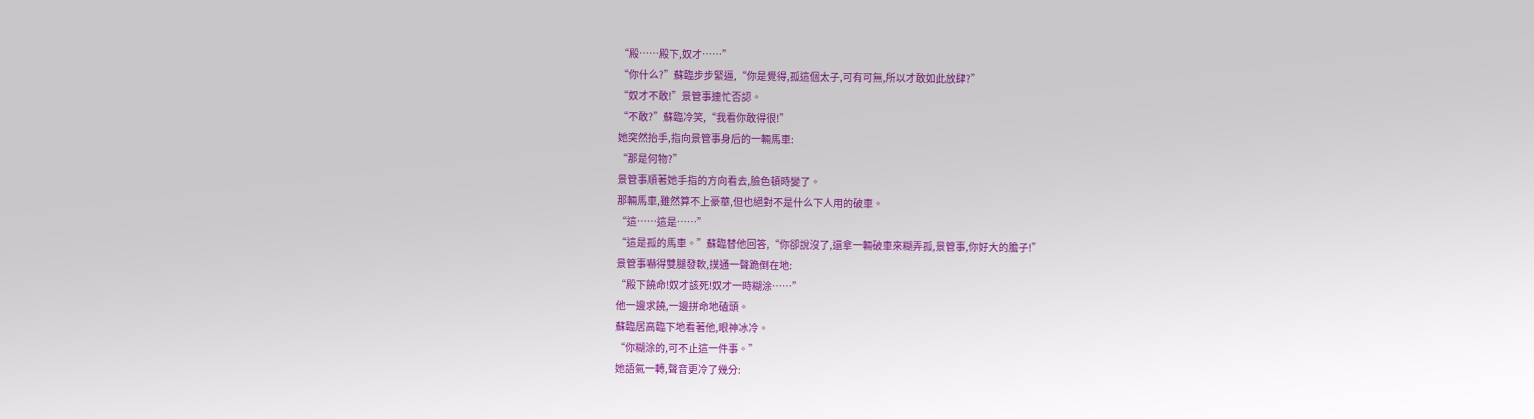“殿……殿下,奴才……”
“你什么?”蘇臨步步緊逼,“你是覺得,孤這個太子,可有可無,所以才敢如此放肆?”
“奴才不敢!”景管事連忙否認。
“不敢?”蘇臨冷笑,“我看你敢得很!”
她突然抬手,指向景管事身后的一輛馬車:
“那是何物?”
景管事順著她手指的方向看去,臉色頓時變了。
那輛馬車,雖然算不上豪華,但也絕對不是什么下人用的破車。
“這……這是……”
“這是孤的馬車。”蘇臨替他回答,“你卻說沒了,還拿一輛破車來糊弄孤,景管事,你好大的膽子!”
景管事嚇得雙腿發軟,撲通一聲跪倒在地:
“殿下饒命!奴才該死!奴才一時糊涂……”
他一邊求饒,一邊拼命地磕頭。
蘇臨居高臨下地看著他,眼神冰冷。
“你糊涂的,可不止這一件事。”
她語氣一轉,聲音更冷了幾分: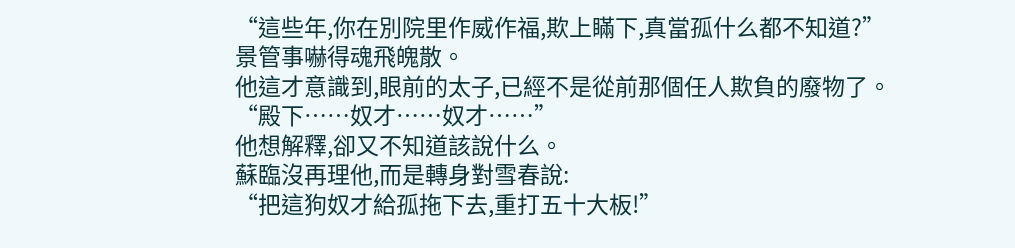“這些年,你在別院里作威作福,欺上瞞下,真當孤什么都不知道?”
景管事嚇得魂飛魄散。
他這才意識到,眼前的太子,已經不是從前那個任人欺負的廢物了。
“殿下……奴才……奴才……”
他想解釋,卻又不知道該說什么。
蘇臨沒再理他,而是轉身對雪春說:
“把這狗奴才給孤拖下去,重打五十大板!”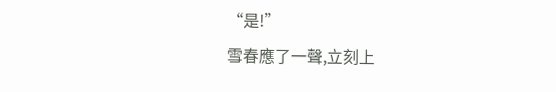“是!”
雪春應了一聲,立刻上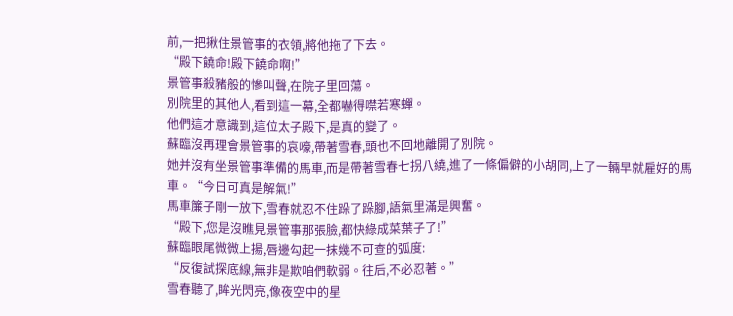前,一把揪住景管事的衣領,將他拖了下去。
“殿下饒命!殿下饒命啊!”
景管事殺豬般的慘叫聲,在院子里回蕩。
別院里的其他人,看到這一幕,全都嚇得噤若寒蟬。
他們這才意識到,這位太子殿下,是真的變了。
蘇臨沒再理會景管事的哀嚎,帶著雪春,頭也不回地離開了別院。
她并沒有坐景管事準備的馬車,而是帶著雪春七拐八繞,進了一條偏僻的小胡同,上了一輛早就雇好的馬車。“今日可真是解氣!”
馬車簾子剛一放下,雪春就忍不住跺了跺腳,語氣里滿是興奮。
“殿下,您是沒瞧見景管事那張臉,都快綠成菜葉子了!”
蘇臨眼尾微微上揚,唇邊勾起一抹幾不可查的弧度:
“反復試探底線,無非是欺咱們軟弱。往后,不必忍著。”
雪春聽了,眸光閃亮,像夜空中的星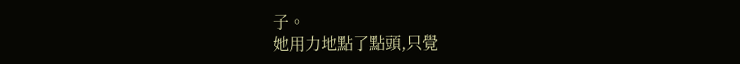子。
她用力地點了點頭,只覺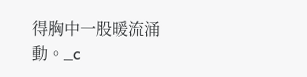得胸中一股暖流涌動。_c